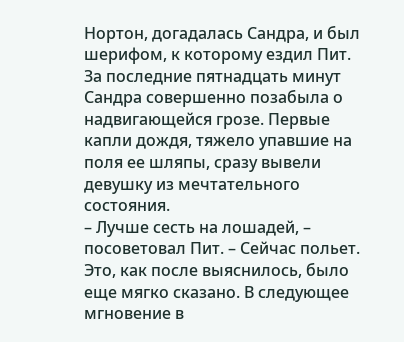Нортон, догадалась Сандра, и был шерифом, к которому ездил Пит.
За последние пятнадцать минут Сандра совершенно позабыла о надвигающейся грозе. Первые капли дождя, тяжело упавшие на поля ее шляпы, сразу вывели девушку из мечтательного состояния.
– Лучше сесть на лошадей, – посоветовал Пит. – Сейчас польет.
Это, как после выяснилось, было еще мягко сказано. В следующее мгновение в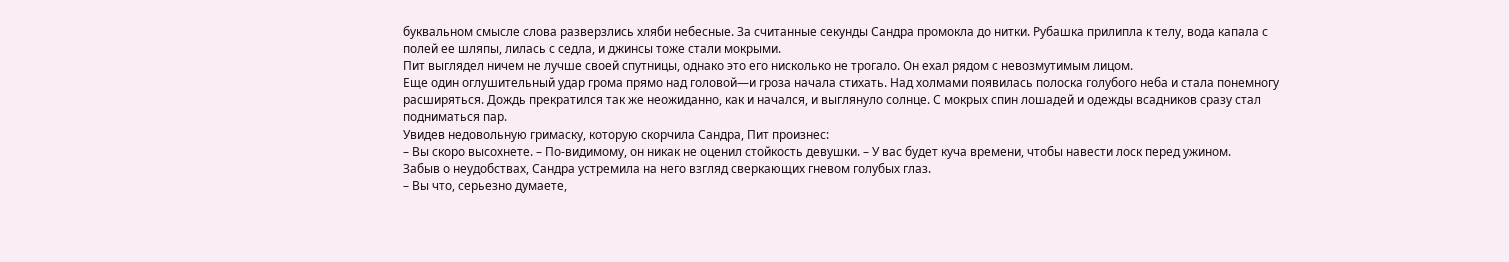буквальном смысле слова разверзлись хляби небесные. За считанные секунды Сандра промокла до нитки. Рубашка прилипла к телу, вода капала с полей ее шляпы, лилась с седла, и джинсы тоже стали мокрыми.
Пит выглядел ничем не лучше своей спутницы, однако это его нисколько не трогало. Он ехал рядом с невозмутимым лицом.
Еще один оглушительный удар грома прямо над головой—и гроза начала стихать. Над холмами появилась полоска голубого неба и стала понемногу расширяться. Дождь прекратился так же неожиданно, как и начался, и выглянуло солнце. С мокрых спин лошадей и одежды всадников сразу стал подниматься пар.
Увидев недовольную гримаску, которую скорчила Сандра, Пит произнес:
– Вы скоро высохнете. – По-видимому, он никак не оценил стойкость девушки. – У вас будет куча времени, чтобы навести лоск перед ужином.
Забыв о неудобствах, Сандра устремила на него взгляд сверкающих гневом голубых глаз.
– Вы что, серьезно думаете,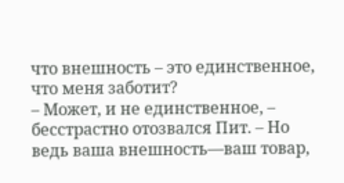что внешность – это единственное, что меня заботит?
– Может, и не единственное, – бесстрастно отозвался Пит. – Но ведь ваша внешность—ваш товар,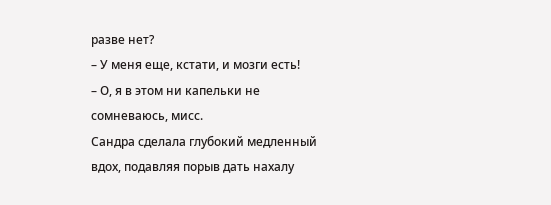разве нет?
– У меня еще, кстати, и мозги есть!
– О, я в этом ни капельки не сомневаюсь, мисс.
Сандра сделала глубокий медленный вдох, подавляя порыв дать нахалу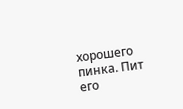хорошего пинка. Пит его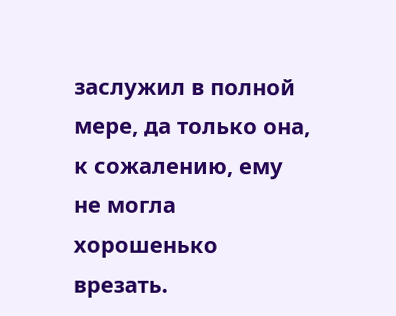заслужил в полной мере, да только она, к сожалению, ему не могла хорошенько врезать.